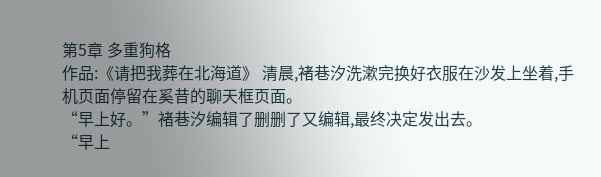第5章 多重狗格
作品:《请把我葬在北海道》 清晨,褚巷汐洗漱完换好衣服在沙发上坐着,手机页面停留在奚昔的聊天框页面。
“早上好。”褚巷汐编辑了删删了又编辑,最终决定发出去。
“早上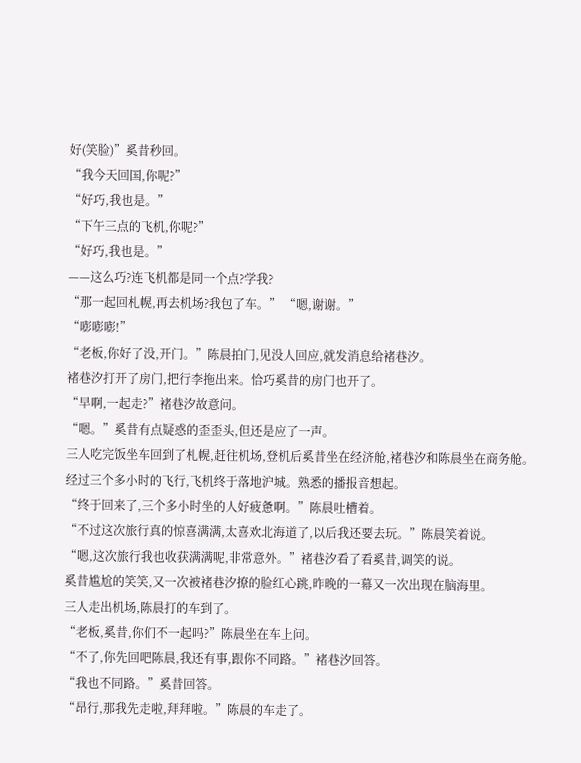好(笑脸)”奚昔秒回。
“我今天回国,你呢?”
“好巧,我也是。”
“下午三点的飞机,你呢?”
“好巧,我也是。”
——这么巧?连飞机都是同一个点?学我?
“那一起回札幌,再去机场?我包了车。” “嗯,谢谢。”
“嘭嘭嘭!”
“老板,你好了没,开门。”陈晨拍门,见没人回应,就发消息给褚巷汐。
褚巷汐打开了房门,把行李拖出来。恰巧奚昔的房门也开了。
“早啊,一起走?”褚巷汐故意问。
“嗯。”奚昔有点疑惑的歪歪头,但还是应了一声。
三人吃完饭坐车回到了札幌,赶往机场,登机后奚昔坐在经济舱,褚巷汐和陈晨坐在商务舱。
经过三个多小时的飞行,飞机终于落地沪城。熟悉的播报音想起。
“终于回来了,三个多小时坐的人好疲惫啊。”陈晨吐槽着。
“不过这次旅行真的惊喜满满,太喜欢北海道了,以后我还要去玩。”陈晨笑着说。
“嗯,这次旅行我也收获满满呢,非常意外。”褚巷汐看了看奚昔,调笑的说。
奚昔尴尬的笑笑,又一次被褚巷汐撩的脸红心跳,昨晚的一幕又一次出现在脑海里。
三人走出机场,陈晨打的车到了。
“老板,奚昔,你们不一起吗?”陈晨坐在车上问。
“不了,你先回吧陈晨,我还有事,跟你不同路。”褚巷汐回答。
“我也不同路。”奚昔回答。
“昂行,那我先走啦,拜拜啦。”陈晨的车走了。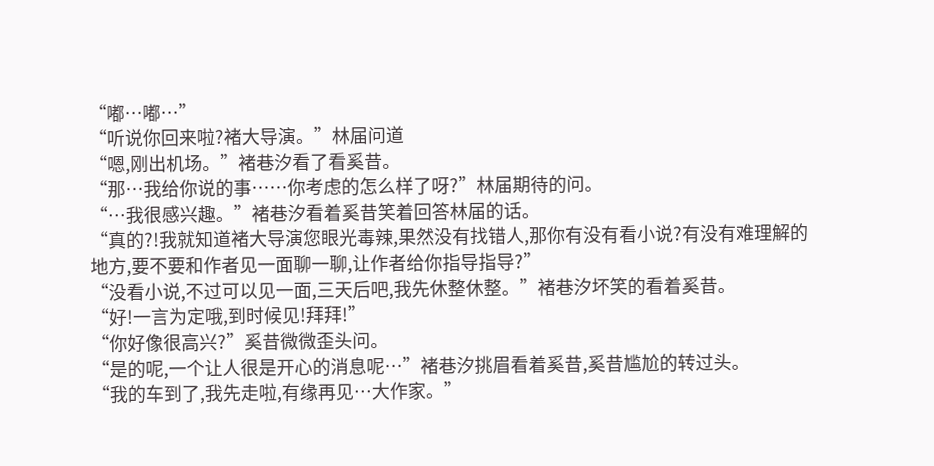“嘟…嘟…”
“听说你回来啦?褚大导演。”林届问道
“嗯,刚出机场。”褚巷汐看了看奚昔。
“那…我给你说的事……你考虑的怎么样了呀?”林届期待的问。
“…我很感兴趣。”褚巷汐看着奚昔笑着回答林届的话。
“真的?!我就知道褚大导演您眼光毒辣,果然没有找错人,那你有没有看小说?有没有难理解的地方,要不要和作者见一面聊一聊,让作者给你指导指导?”
“没看小说,不过可以见一面,三天后吧,我先休整休整。”褚巷汐坏笑的看着奚昔。
“好!一言为定哦,到时候见!拜拜!”
“你好像很高兴?”奚昔微微歪头问。
“是的呢,一个让人很是开心的消息呢…”褚巷汐挑眉看着奚昔,奚昔尴尬的转过头。
“我的车到了,我先走啦,有缘再见…大作家。”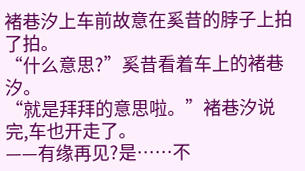褚巷汐上车前故意在奚昔的脖子上拍了拍。
“什么意思?”奚昔看着车上的褚巷汐。
“就是拜拜的意思啦。”褚巷汐说完,车也开走了。
——有缘再见?是……不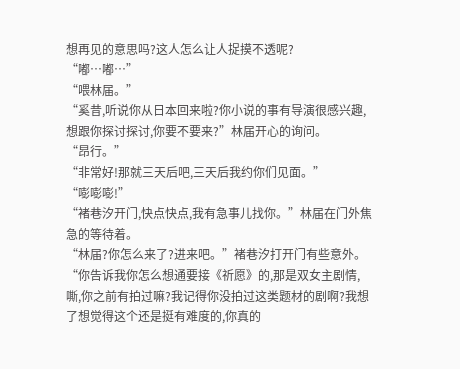想再见的意思吗?这人怎么让人捉摸不透呢?
“嘟…嘟…”
“喂林届。”
“奚昔,听说你从日本回来啦?你小说的事有导演很感兴趣,想跟你探讨探讨,你要不要来?”林届开心的询问。
“昂行。”
“非常好!那就三天后吧,三天后我约你们见面。”
“嘭嘭嘭!”
“褚巷汐开门,快点快点,我有急事儿找你。”林届在门外焦急的等待着。
“林届?你怎么来了?进来吧。”褚巷汐打开门有些意外。
“你告诉我你怎么想通要接《祈愿》的,那是双女主剧情,嘶,你之前有拍过嘛?我记得你没拍过这类题材的剧啊?我想了想觉得这个还是挺有难度的,你真的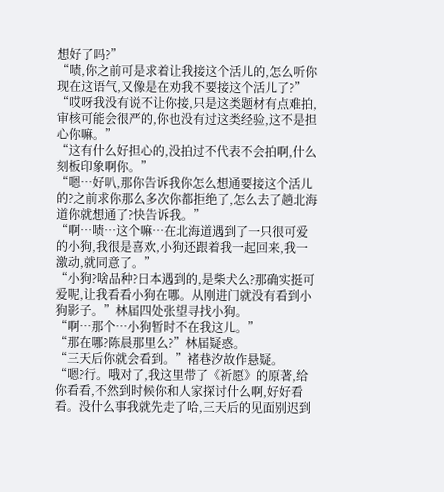想好了吗?”
“啧,你之前可是求着让我接这个活儿的,怎么听你现在这语气,又像是在劝我不要接这个活儿了?”
“哎呀我没有说不让你接,只是这类题材有点难拍,审核可能会很严的,你也没有过这类经验,这不是担心你嘛。”
“这有什么好担心的,没拍过不代表不会拍啊,什么刻板印象啊你。”
“嗯…好叭,那你告诉我你怎么想通要接这个活儿的?之前求你那么多次你都拒绝了,怎么去了趟北海道你就想通了?快告诉我。”
“啊…啧…这个嘛…在北海道遇到了一只很可爱的小狗,我很是喜欢,小狗还跟着我一起回来,我一激动,就同意了。”
“小狗?啥品种?日本遇到的,是柴犬么?那确实挺可爱呢,让我看看小狗在哪。从刚进门就没有看到小狗影子。”林届四处张望寻找小狗。
“啊…那个…小狗暂时不在我这儿。”
“那在哪?陈晨那里么?”林届疑惑。
“三天后你就会看到。”褚巷汐故作悬疑。
“嗯?行。哦对了,我这里带了《祈愿》的原著,给你看看,不然到时候你和人家探讨什么啊,好好看看。没什么事我就先走了哈,三天后的见面别迟到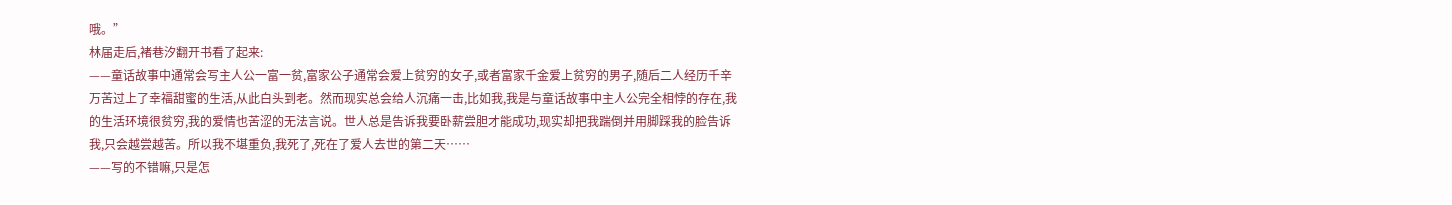哦。”
林届走后,褚巷汐翻开书看了起来:
——童话故事中通常会写主人公一富一贫,富家公子通常会爱上贫穷的女子,或者富家千金爱上贫穷的男子,随后二人经历千辛万苦过上了幸福甜蜜的生活,从此白头到老。然而现实总会给人沉痛一击,比如我,我是与童话故事中主人公完全相悖的存在,我的生活环境很贫穷,我的爱情也苦涩的无法言说。世人总是告诉我要卧薪尝胆才能成功,现实却把我踹倒并用脚踩我的脸告诉我,只会越尝越苦。所以我不堪重负,我死了,死在了爱人去世的第二天……
——写的不错嘛,只是怎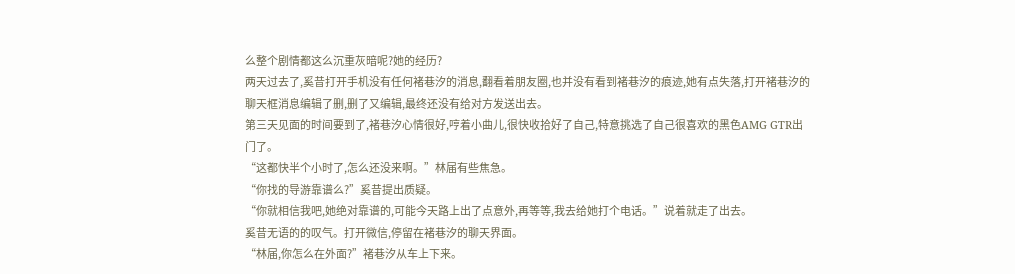么整个剧情都这么沉重灰暗呢?她的经历?
两天过去了,奚昔打开手机没有任何褚巷汐的消息,翻看着朋友圈,也并没有看到褚巷汐的痕迹,她有点失落,打开褚巷汐的聊天框消息编辑了删,删了又编辑,最终还没有给对方发送出去。
第三天见面的时间要到了,褚巷汐心情很好,哼着小曲儿,很快收拾好了自己,特意挑选了自己很喜欢的黑色AMG GTR出门了。
“这都快半个小时了,怎么还没来啊。”林届有些焦急。
“你找的导游靠谱么?”奚昔提出质疑。
“你就相信我吧,她绝对靠谱的,可能今天路上出了点意外,再等等,我去给她打个电话。”说着就走了出去。
奚昔无语的的叹气。打开微信,停留在褚巷汐的聊天界面。
“林届,你怎么在外面?”褚巷汐从车上下来。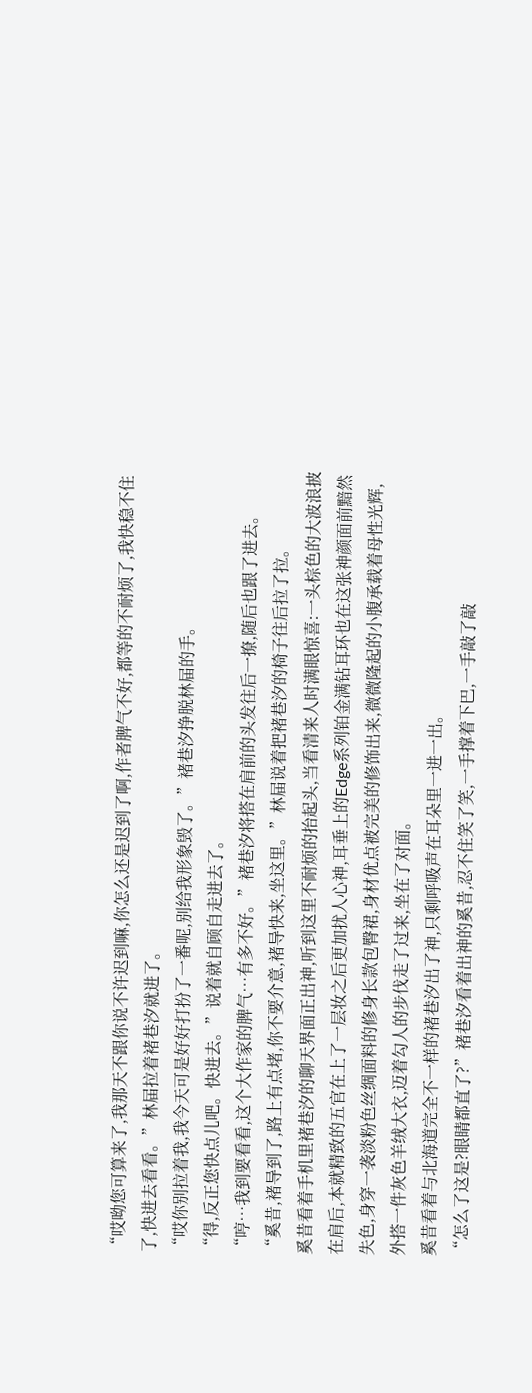“哎呦您可算来了,我那天不跟你说不许迟到嘛,你怎么还是迟到了啊,作者脾气不好,都等的不耐烦了,我快稳不住了,快进去看看。”林届拉着褚巷汐就进了。
“哎你别拉着我,我今天可是好好打扮了一番呢,别给我形象毁了。”褚巷汐挣脱林届的手。
“得,反正您快点儿吧。快进去。”说着就自顾自走进去了。
“哼…我到要看看,这个大作家的脾气…有多不好。”褚巷汐将搭在肩前的头发往后一撩,随后也跟了进去。
“奚昔,褚导到了,路上有点堵,你不要介意,褚导快来,坐这里。”林届说着把褚巷汐的椅子往后拉了拉。
奚昔看着手机里褚巷汐的聊天界面正出神,听到这里不耐烦的抬起头,当看清来人时满眼惊喜:一头棕色的大波浪披在肩后,本就精致的五官在上了一层妆之后更加扰人心神,耳垂上的Edge系列铂金满钻耳环也在这张神颜面前黯然失色,身穿一袭淡粉色丝绸面料的修身长款包臀裙,身材优点被完美的修饰出来,微微隆起的小腹承载着母性光辉,外搭一件灰色羊绒大衣,迈着勾人的步伐走了过来,坐在了对面。
奚昔看着与北海道完全不一样的褚巷汐出了神,只剩呼吸声在耳朵里一进一出。
“怎么了这是?眼睛都直了?”褚巷汐看着出神的奚昔,忍不住笑了笑,一手撑着下巴,一手敲了敲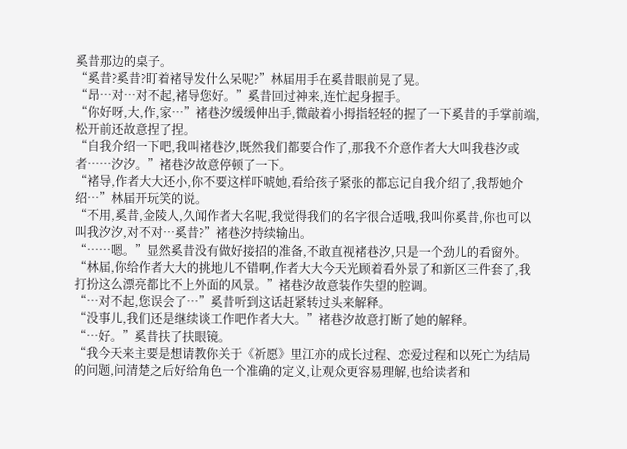奚昔那边的桌子。
“奚昔?奚昔?盯着褚导发什么呆呢?”林届用手在奚昔眼前晃了晃。
“昂…对…对不起,褚导您好。”奚昔回过神来,连忙起身握手。
“你好呀,大,作,家…”褚巷汐缓缓伸出手,微敲着小拇指轻轻的握了一下奚昔的手掌前端,松开前还故意捏了捏。
“自我介绍一下吧,我叫褚巷汐,既然我们都要合作了,那我不介意作者大大叫我巷汐或者……汐汐。”褚巷汐故意停顿了一下。
“褚导,作者大大还小,你不要这样吓唬她,看给孩子紧张的都忘记自我介绍了,我帮她介绍…”林届开玩笑的说。
“不用,奚昔,金陵人,久闻作者大名呢,我觉得我们的名字很合适哦,我叫你奚昔,你也可以叫我汐汐,对不对…奚昔?”褚巷汐持续输出。
“……嗯。”显然奚昔没有做好接招的准备,不敢直视褚巷汐,只是一个劲儿的看窗外。
“林届,你给作者大大的挑地儿不错啊,作者大大今天光顾着看外景了和新区三件套了,我打扮这么漂亮都比不上外面的风景。”褚巷汐故意装作失望的腔调。
“…对不起,您误会了…”奚昔听到这话赶紧转过头来解释。
“没事儿,我们还是继续谈工作吧作者大大。”褚巷汐故意打断了她的解释。
“…好。”奚昔扶了扶眼镜。
“我今天来主要是想请教你关于《祈愿》里江亦的成长过程、恋爱过程和以死亡为结局的问题,问清楚之后好给角色一个准确的定义,让观众更容易理解,也给读者和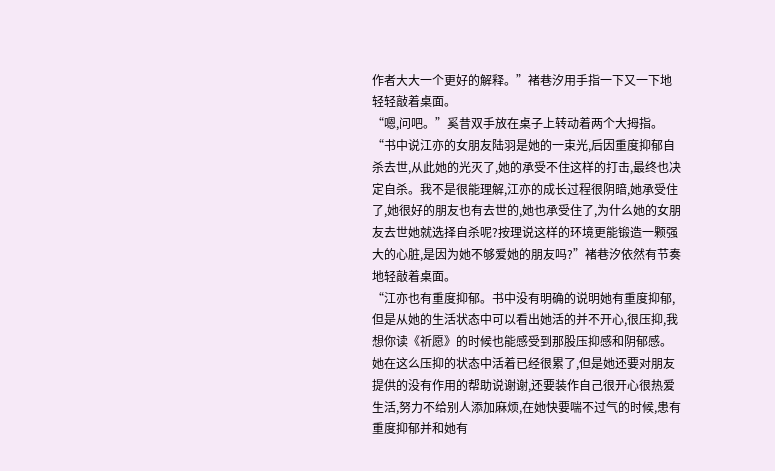作者大大一个更好的解释。”褚巷汐用手指一下又一下地轻轻敲着桌面。
“嗯,问吧。”奚昔双手放在桌子上转动着两个大拇指。
“书中说江亦的女朋友陆羽是她的一束光,后因重度抑郁自杀去世,从此她的光灭了,她的承受不住这样的打击,最终也决定自杀。我不是很能理解,江亦的成长过程很阴暗,她承受住了,她很好的朋友也有去世的,她也承受住了,为什么她的女朋友去世她就选择自杀呢?按理说这样的环境更能锻造一颗强大的心脏,是因为她不够爱她的朋友吗?”褚巷汐依然有节奏地轻敲着桌面。
“江亦也有重度抑郁。书中没有明确的说明她有重度抑郁,但是从她的生活状态中可以看出她活的并不开心,很压抑,我想你读《祈愿》的时候也能感受到那股压抑感和阴郁感。她在这么压抑的状态中活着已经很累了,但是她还要对朋友提供的没有作用的帮助说谢谢,还要装作自己很开心很热爱生活,努力不给别人添加麻烦,在她快要喘不过气的时候,患有重度抑郁并和她有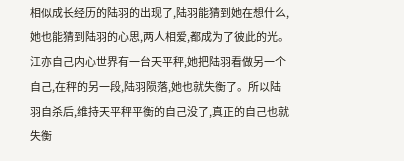相似成长经历的陆羽的出现了,陆羽能猜到她在想什么,她也能猜到陆羽的心思,两人相爱,都成为了彼此的光。江亦自己内心世界有一台天平秤,她把陆羽看做另一个自己,在秤的另一段,陆羽陨落,她也就失衡了。所以陆羽自杀后,维持天平秤平衡的自己没了,真正的自己也就失衡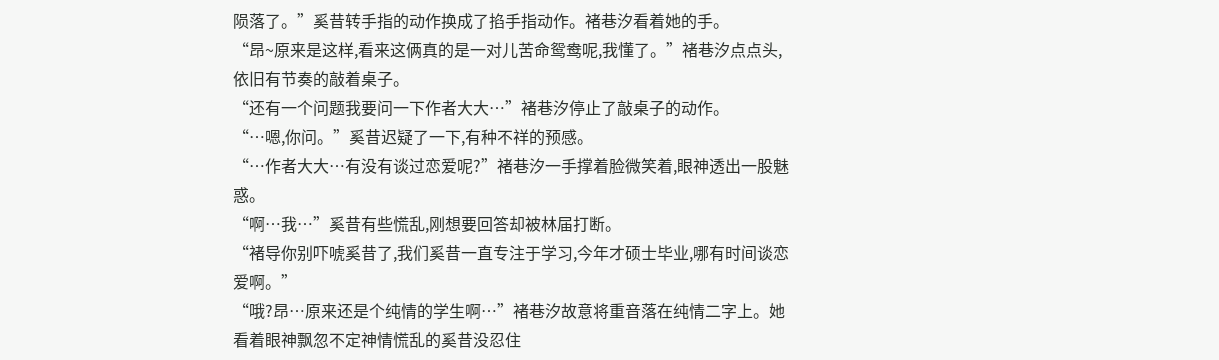陨落了。”奚昔转手指的动作换成了掐手指动作。褚巷汐看着她的手。
“昂~原来是这样,看来这俩真的是一对儿苦命鸳鸯呢,我懂了。”褚巷汐点点头,依旧有节奏的敲着桌子。
“还有一个问题我要问一下作者大大…”褚巷汐停止了敲桌子的动作。
“…嗯,你问。”奚昔迟疑了一下,有种不祥的预感。
“…作者大大…有没有谈过恋爱呢?”褚巷汐一手撑着脸微笑着,眼神透出一股魅惑。
“啊…我…”奚昔有些慌乱,刚想要回答却被林届打断。
“褚导你别吓唬奚昔了,我们奚昔一直专注于学习,今年才硕士毕业,哪有时间谈恋爱啊。”
“哦?昂…原来还是个纯情的学生啊…”褚巷汐故意将重音落在纯情二字上。她看着眼神飘忽不定神情慌乱的奚昔没忍住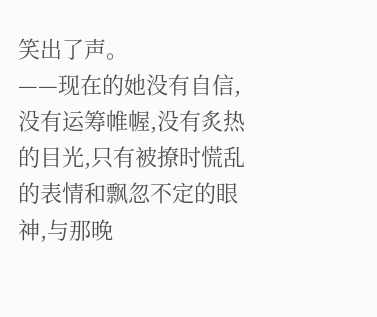笑出了声。
——现在的她没有自信,没有运筹帷幄,没有炙热的目光,只有被撩时慌乱的表情和飘忽不定的眼神,与那晚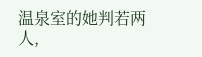温泉室的她判若两人,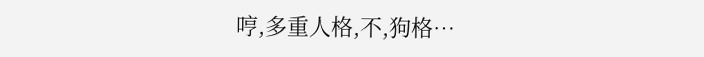哼,多重人格,不,狗格…